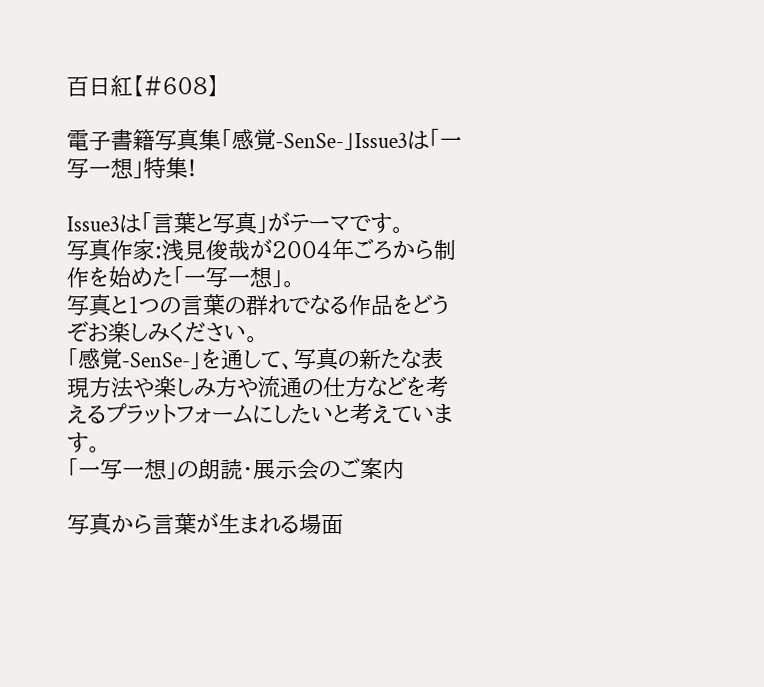百日紅【#608】

電子書籍写真集「感覚-SenSe-」Issue3は「一写一想」特集!

Issue3は「言葉と写真」がテーマです。
写真作家:浅見俊哉が2004年ごろから制作を始めた「一写一想」。
写真と1つの言葉の群れでなる作品をどうぞお楽しみください。
「感覚-SenSe-」を通して、写真の新たな表現方法や楽しみ方や流通の仕方などを考えるプラットフォームにしたいと考えています。
「一写一想」の朗読・展示会のご案内

写真から言葉が生まれる場面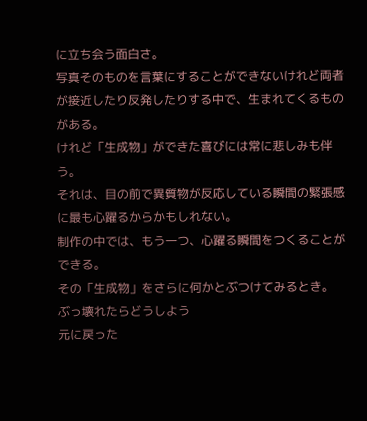に立ち会う面白さ。
写真そのものを言葉にすることができないけれど両者が接近したり反発したりする中で、生まれてくるものがある。
けれど「生成物」ができた喜びには常に悲しみも伴う。
それは、目の前で異質物が反応している瞬間の緊張感に最も心躍るからかもしれない。
制作の中では、もう一つ、心躍る瞬間をつくることができる。
その「生成物」をさらに何かとぶつけてみるとき。
ぶっ壊れたらどうしよう
元に戻った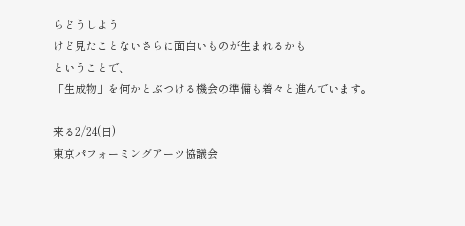らどうしよう
けど見たことないさらに面白いものが生まれるかも
ということで、
「生成物」を何かとぶつける機会の準備も着々と進んでいます。

来る2/24(日)
東京パフォーミングアーツ協議会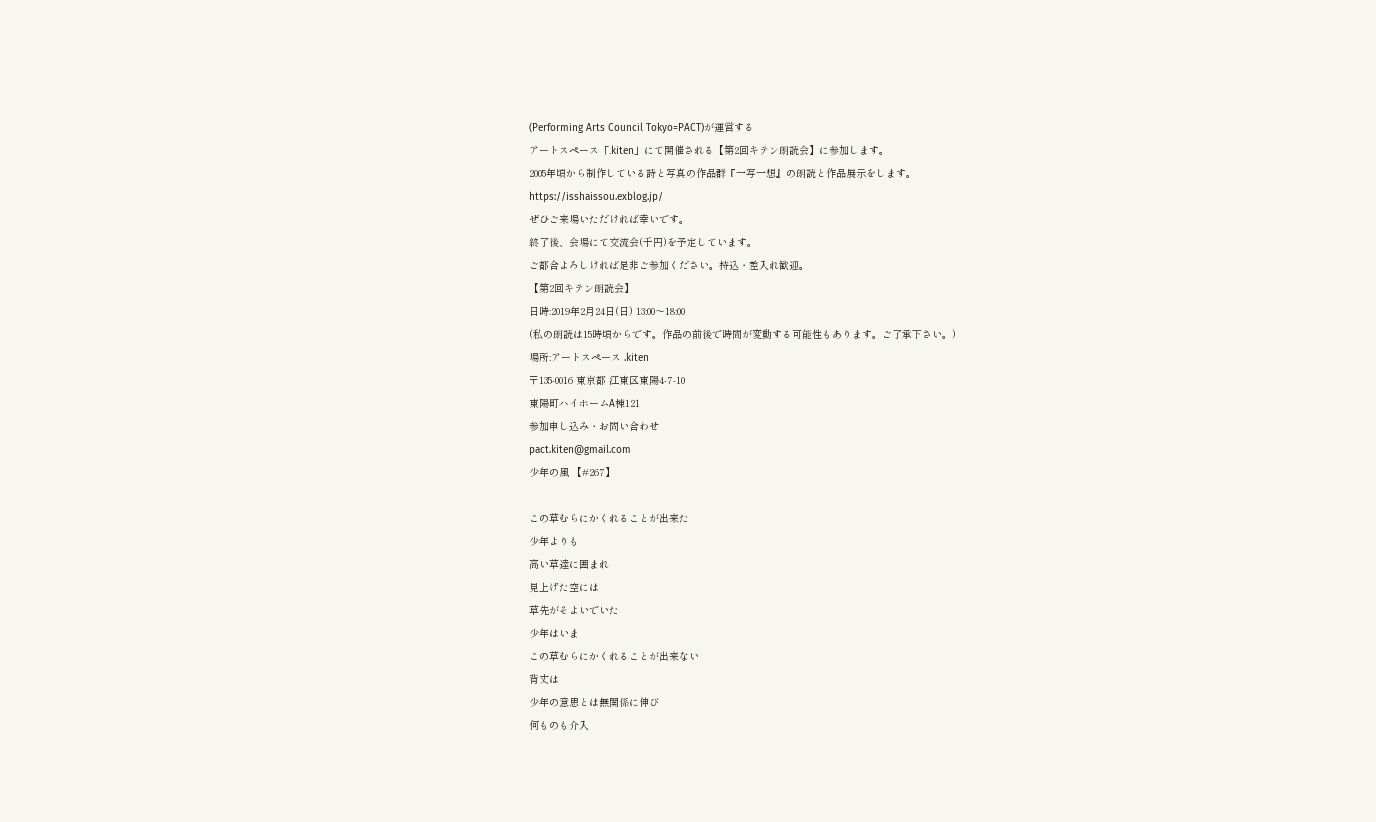(Performing Arts Council Tokyo=PACT)が運営する
アートスペース「.kiten」にて開催される【第2回キテン朗読会】に参加します。
2005年頃から制作している詩と写真の作品群『一写一想』の朗読と作品展示をします。
https://isshaissou.exblog.jp/
ぜひご来場いただければ幸いです。
終了後、会場にて交流会(千円)を予定しています。
ご都合よろしければ是非ご参加ください。持込・差入れ歓迎。
【第2回キテン朗読会】
日時:2019年2月24日(日) 13:00〜18:00
(私の朗読は15時頃からです。作品の前後で時間が変動する可能性もあります。ご了承下さい。)
場所:アートスペース .kiten
〒135-0016 東京都 江東区東陽4-7-10
東陽町ハイホームA棟121
参加申し込み・お問い合わせ
pact.kiten@gmail.com
少年の風 【#267】

この草むらにかくれることが出来た
少年よりも
高い草達に囲まれ
見上げた空には
草先がそよいでいた
少年はいま
この草むらにかくれることが出来ない
背丈は
少年の意思とは無関係に伸び
何ものも介入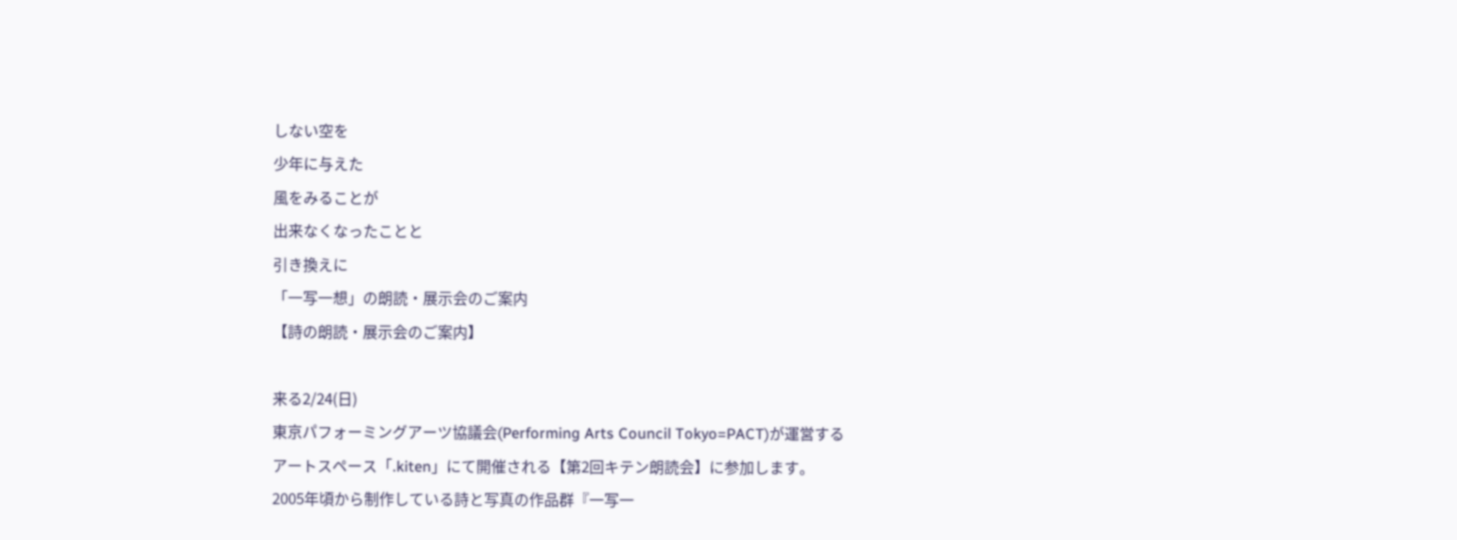しない空を
少年に与えた
風をみることが
出来なくなったことと
引き換えに
「一写一想」の朗読・展示会のご案内
【詩の朗読・展示会のご案内】

来る2/24(日)
東京パフォーミングアーツ協議会(Performing Arts Council Tokyo=PACT)が運営する
アートスペース「.kiten」にて開催される【第2回キテン朗読会】に参加します。
2005年頃から制作している詩と写真の作品群『一写一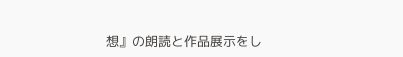想』の朗読と作品展示をし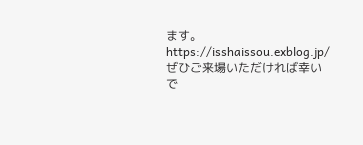ます。
https://isshaissou.exblog.jp/
ぜひご来場いただければ幸いで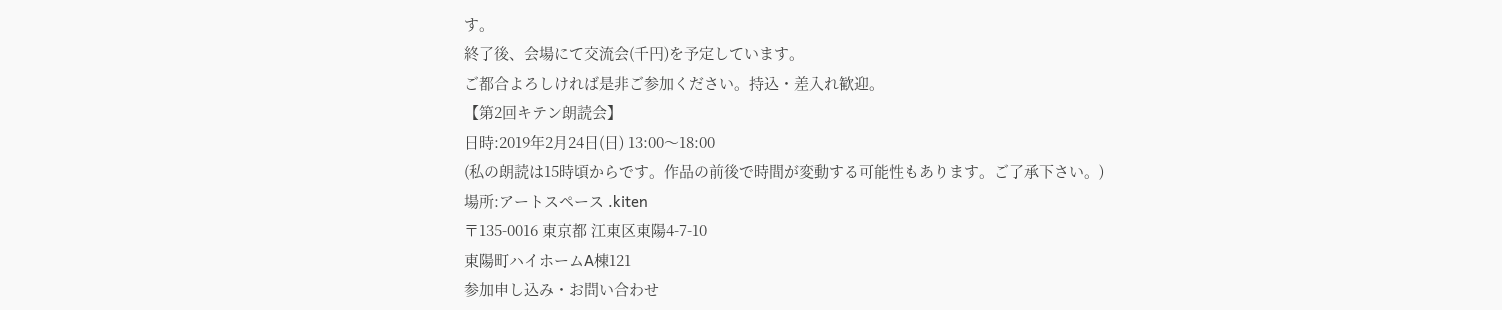す。
終了後、会場にて交流会(千円)を予定しています。
ご都合よろしければ是非ご参加ください。持込・差入れ歓迎。
【第2回キテン朗読会】
日時:2019年2月24日(日) 13:00〜18:00
(私の朗読は15時頃からです。作品の前後で時間が変動する可能性もあります。ご了承下さい。)
場所:アートスペース .kiten
〒135-0016 東京都 江東区東陽4-7-10
東陽町ハイホームA棟121
参加申し込み・お問い合わせ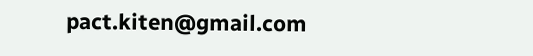pact.kiten@gmail.com